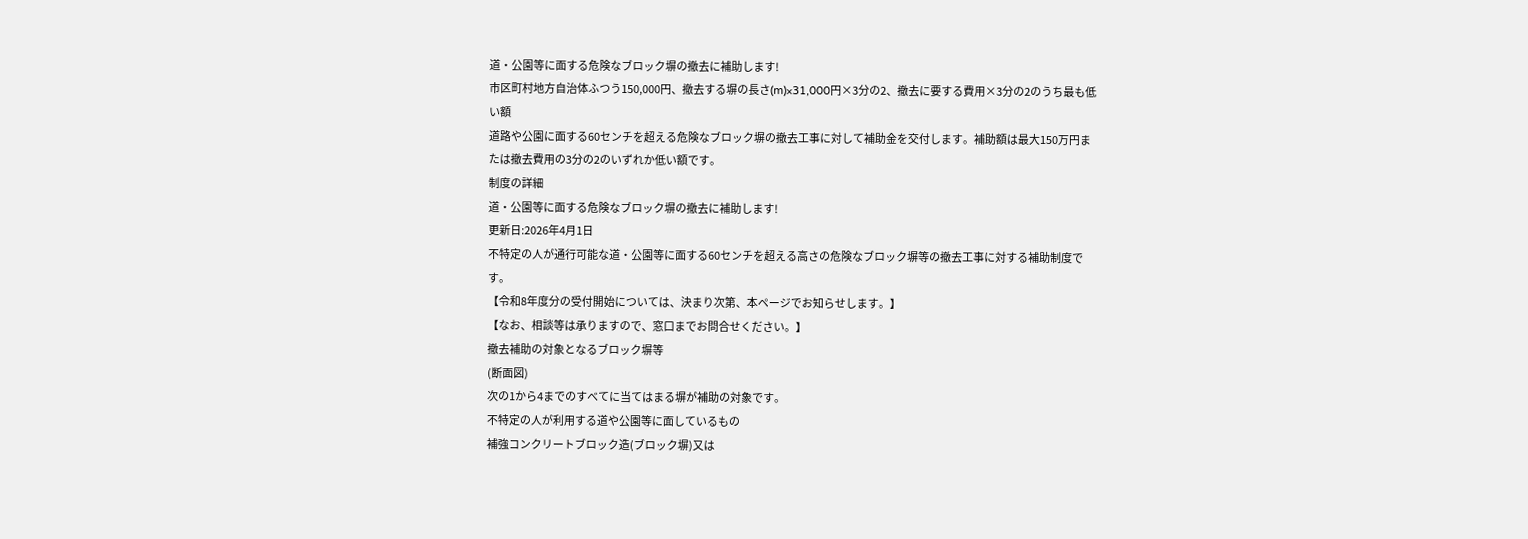道・公園等に面する危険なブロック塀の撤去に補助します!
市区町村地方自治体ふつう150,000円、撤去する塀の長さ(m)×31,000円×3分の2、撤去に要する費用×3分の2のうち最も低い額
道路や公園に面する60センチを超える危険なブロック塀の撤去工事に対して補助金を交付します。補助額は最大150万円または撤去費用の3分の2のいずれか低い額です。
制度の詳細
道・公園等に面する危険なブロック塀の撤去に補助します!
更新日:2026年4月1日
不特定の人が通行可能な道・公園等に面する60センチを超える高さの危険なブロック塀等の撤去工事に対する補助制度です。
【令和8年度分の受付開始については、決まり次第、本ページでお知らせします。】
【なお、相談等は承りますので、窓口までお問合せください。】
撤去補助の対象となるブロック塀等
(断面図)
次の1から4までのすべてに当てはまる塀が補助の対象です。
不特定の人が利用する道や公園等に面しているもの
補強コンクリートブロック造(ブロック塀)又は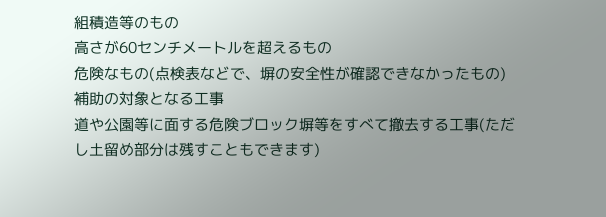組積造等のもの
高さが60センチメートルを超えるもの
危険なもの(点検表などで、塀の安全性が確認できなかったもの)
補助の対象となる工事
道や公園等に面する危険ブロック塀等をすべて撤去する工事(ただし土留め部分は残すこともできます)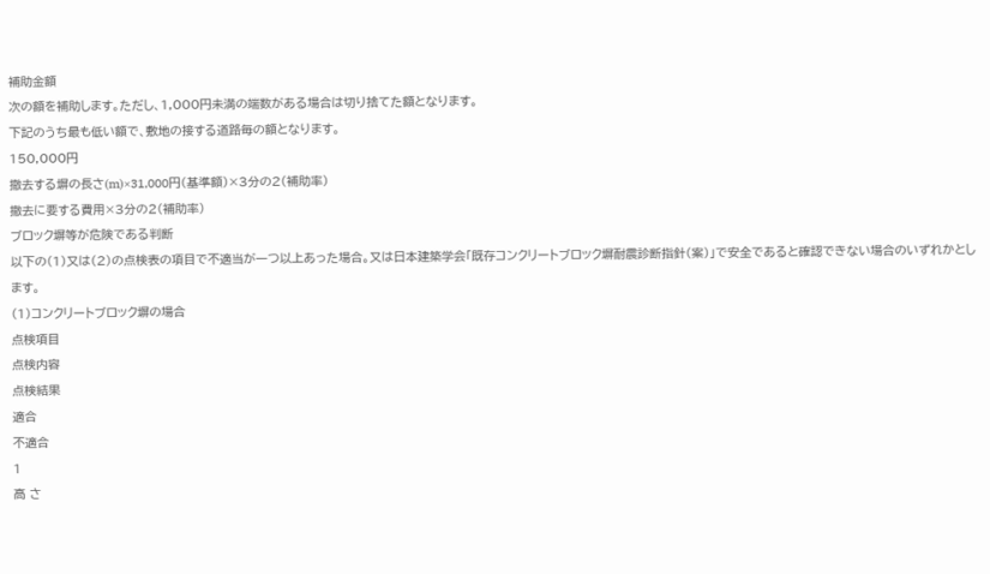補助金額
次の額を補助します。ただし、1,000円未満の端数がある場合は切り捨てた額となります。
下記のうち最も低い額で、敷地の接する道路毎の額となります。
150,000円
撤去する塀の長さ(m)×31,000円(基準額)×3分の2(補助率)
撤去に要する費用×3分の2(補助率)
ブロック塀等が危険である判断
以下の(1)又は(2)の点検表の項目で不適当が一つ以上あった場合。又は日本建築学会「既存コンクリートブロック塀耐震診断指針(案)」で安全であると確認できない場合のいずれかとします。
(1)コンクリートブロック塀の場合
点検項目
点検内容
点検結果
適合
不適合
1
高 さ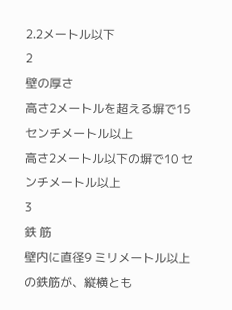2.2メートル以下
2
壁の厚さ
高さ2メートルを超える塀で15 センチメートル以上
高さ2メートル以下の塀で10 センチメートル以上
3
鉄 筋
壁内に直径9 ミリメートル以上の鉄筋が、縦横とも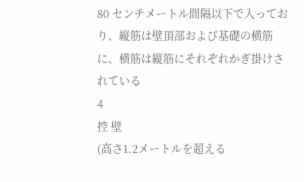80 センチメートル間隔以下で入っており、縦筋は壁頂部および基礎の横筋に、横筋は縦筋にそれぞれかぎ掛けされている
4
控 壁
(高さ1.2メートルを超える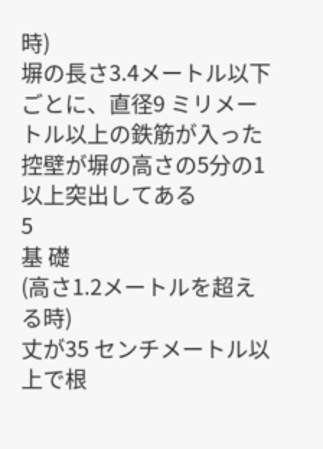時)
塀の長さ3.4メートル以下ごとに、直径9 ミリメートル以上の鉄筋が入った控壁が塀の高さの5分の1 以上突出してある
5
基 礎
(高さ1.2メートルを超える時)
丈が35 センチメートル以上で根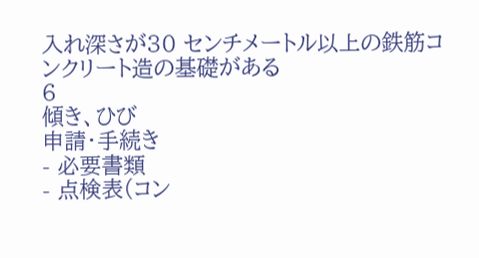入れ深さが30 センチメートル以上の鉄筋コンクリート造の基礎がある
6
傾き、ひび
申請・手続き
- 必要書類
- 点検表(コン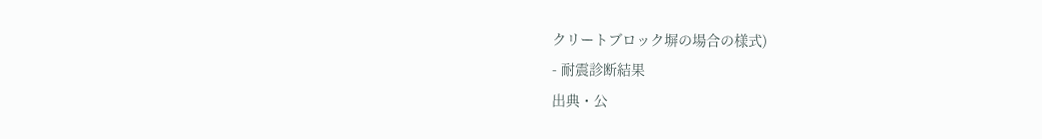クリートブロック塀の場合の様式)
- 耐震診断結果
出典・公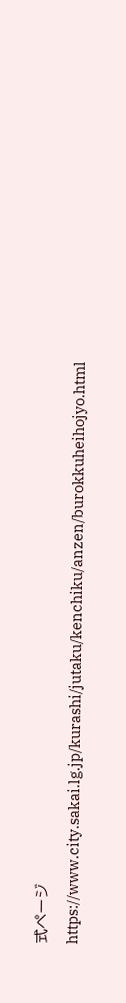式ページ
https://www.city.sakai.lg.jp/kurashi/jutaku/kenchiku/anzen/burokkuheihojyo.html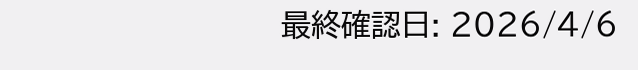最終確認日: 2026/4/6